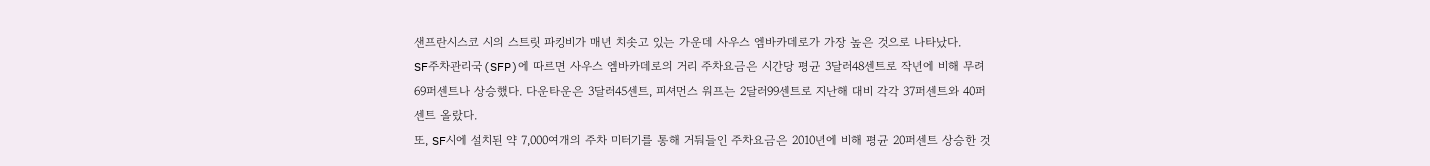샌프란시스코 시의 스트릿 파킹비가 매년 치솟고 있는 가운데 사우스 엠바카데로가 가장 높은 것으로 나타났다.
SF주차관리국(SFP)에 따르면 사우스 엠바카데로의 거리 주차요금은 시간당 평균 3달러48센트로 작년에 비해 무려 69퍼센트나 상승했다. 다운타운은 3달러45센트, 피셔먼스 워프는 2달러99센트로 지난해 대비 각각 37퍼센트와 40퍼센트 올랐다.
또, SF시에 설치된 약 7,000여개의 주차 미터기를 통해 거둬들인 주차요금은 2010년에 비해 평균 20퍼센트 상승한 것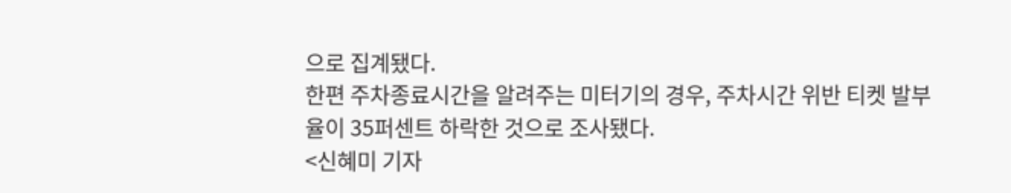으로 집계됐다.
한편 주차종료시간을 알려주는 미터기의 경우, 주차시간 위반 티켓 발부율이 35퍼센트 하락한 것으로 조사됐다.
<신혜미 기자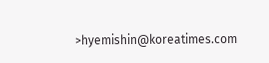>hyemishin@koreatimes.com